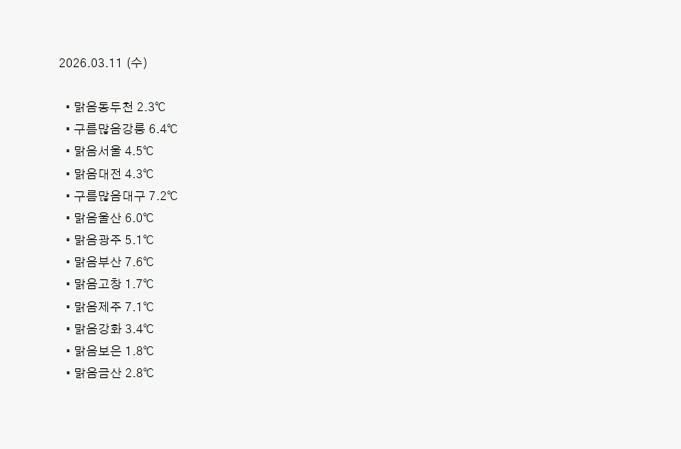2026.03.11 (수)

  • 맑음동두천 2.3℃
  • 구름많음강릉 6.4℃
  • 맑음서울 4.5℃
  • 맑음대전 4.3℃
  • 구름많음대구 7.2℃
  • 맑음울산 6.0℃
  • 맑음광주 5.1℃
  • 맑음부산 7.6℃
  • 맑음고창 1.7℃
  • 맑음제주 7.1℃
  • 맑음강화 3.4℃
  • 맑음보은 1.8℃
  • 맑음금산 2.8℃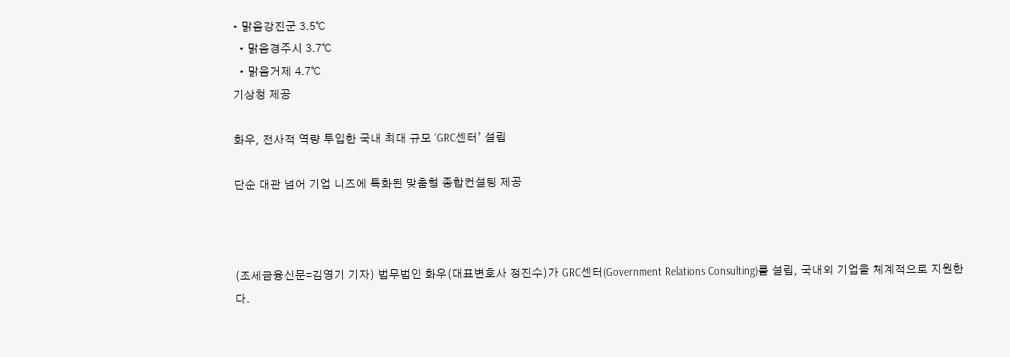• 맑음강진군 3.5℃
  • 맑음경주시 3.7℃
  • 맑음거제 4.7℃
기상청 제공

화우, 전사적 역량 투입한 국내 최대 규모 ‘GRC센터’ 설립

단순 대관 넘어 기업 니즈에 특화된 맞춤형 종합컨설팅 제공



(조세금융신문=김영기 기자) 법무법인 화우(대표변호사 정진수)가 GRC센터(Government Relations Consulting)를 설립, 국내외 기업을 체계적으로 지원한다.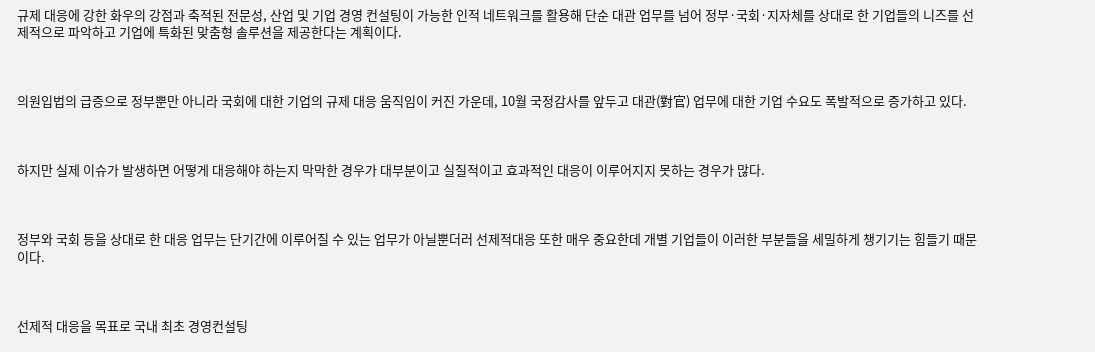규제 대응에 강한 화우의 강점과 축적된 전문성, 산업 및 기업 경영 컨설팅이 가능한 인적 네트워크를 활용해 단순 대관 업무를 넘어 정부·국회·지자체를 상대로 한 기업들의 니즈를 선제적으로 파악하고 기업에 특화된 맞춤형 솔루션을 제공한다는 계획이다.



의원입법의 급증으로 정부뿐만 아니라 국회에 대한 기업의 규제 대응 움직임이 커진 가운데, 10월 국정감사를 앞두고 대관(對官) 업무에 대한 기업 수요도 폭발적으로 증가하고 있다.



하지만 실제 이슈가 발생하면 어떻게 대응해야 하는지 막막한 경우가 대부분이고 실질적이고 효과적인 대응이 이루어지지 못하는 경우가 많다.



정부와 국회 등을 상대로 한 대응 업무는 단기간에 이루어질 수 있는 업무가 아닐뿐더러 선제적대응 또한 매우 중요한데 개별 기업들이 이러한 부분들을 세밀하게 챙기기는 힘들기 때문이다.



선제적 대응을 목표로 국내 최초 경영컨설팅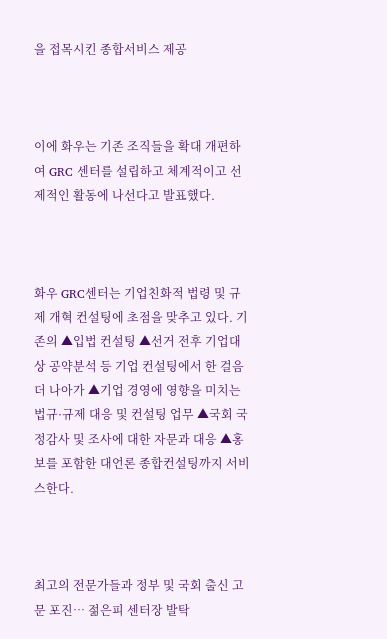을 접목시킨 종합서비스 제공



이에 화우는 기존 조직들을 확대 개편하여 GRC 센터를 설립하고 체계적이고 선제적인 활동에 나선다고 발표했다.



화우 GRC센터는 기업친화적 법령 및 규제 개혁 컨설팅에 초점을 맞추고 있다. 기존의 ▲입법 컨설팅 ▲선거 전후 기업대상 공약분석 등 기업 컨설팅에서 한 걸음 더 나아가 ▲기업 경영에 영향을 미치는 법규·규제 대응 및 컨설팅 업무 ▲국회 국정감사 및 조사에 대한 자문과 대응 ▲홍보를 포함한 대언론 종합컨설팅까지 서비스한다.



최고의 전문가들과 정부 및 국회 출신 고문 포진… 젊은피 센터장 발탁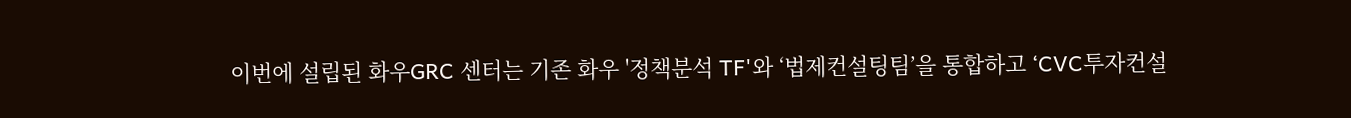이번에 설립된 화우GRC 센터는 기존 화우 '정책분석 TF'와 ‘법제컨설팅팀’을 통합하고 ‘CVC투자컨설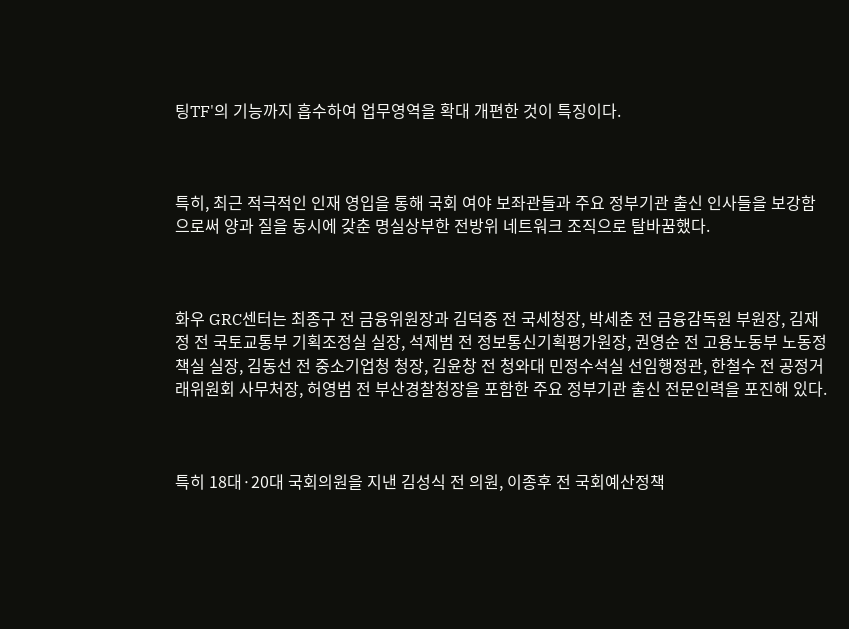팅TF'의 기능까지 흡수하여 업무영역을 확대 개편한 것이 특징이다.



특히, 최근 적극적인 인재 영입을 통해 국회 여야 보좌관들과 주요 정부기관 출신 인사들을 보강함으로써 양과 질을 동시에 갖춘 명실상부한 전방위 네트워크 조직으로 탈바꿈했다.



화우 GRC센터는 최종구 전 금융위원장과 김덕중 전 국세청장, 박세춘 전 금융감독원 부원장, 김재정 전 국토교통부 기획조정실 실장, 석제범 전 정보통신기획평가원장, 권영순 전 고용노동부 노동정책실 실장, 김동선 전 중소기업청 청장, 김윤창 전 청와대 민정수석실 선임행정관, 한철수 전 공정거래위원회 사무처장, 허영범 전 부산경찰청장을 포함한 주요 정부기관 출신 전문인력을 포진해 있다.



특히 18대·20대 국회의원을 지낸 김성식 전 의원, 이종후 전 국회예산정책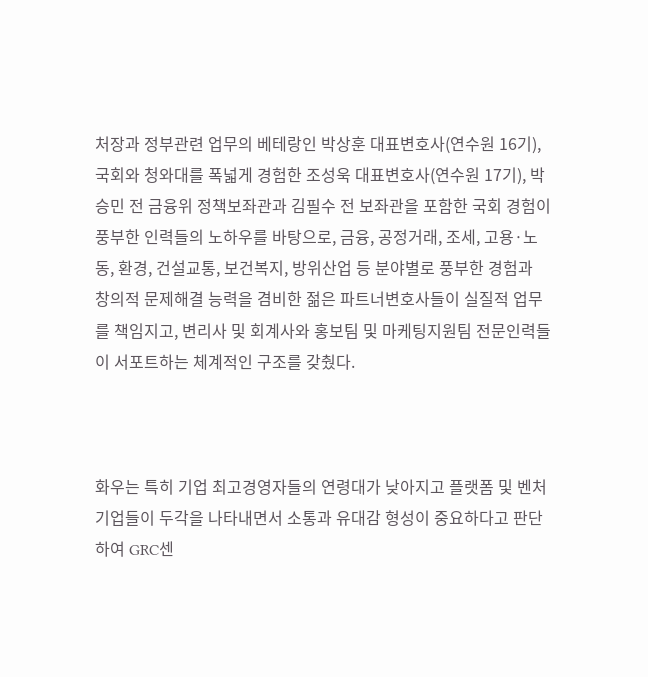처장과 정부관련 업무의 베테랑인 박상훈 대표변호사(연수원 16기), 국회와 청와대를 폭넓게 경험한 조성욱 대표변호사(연수원 17기), 박승민 전 금융위 정책보좌관과 김필수 전 보좌관을 포함한 국회 경험이 풍부한 인력들의 노하우를 바탕으로, 금융, 공정거래, 조세, 고용·노동, 환경, 건설교통, 보건복지, 방위산업 등 분야별로 풍부한 경험과 창의적 문제해결 능력을 겸비한 젊은 파트너변호사들이 실질적 업무를 책임지고, 변리사 및 회계사와 홍보팀 및 마케팅지원팀 전문인력들이 서포트하는 체계적인 구조를 갖췄다.



화우는 특히 기업 최고경영자들의 연령대가 낮아지고 플랫폼 및 벤처기업들이 두각을 나타내면서 소통과 유대감 형성이 중요하다고 판단하여 GRC센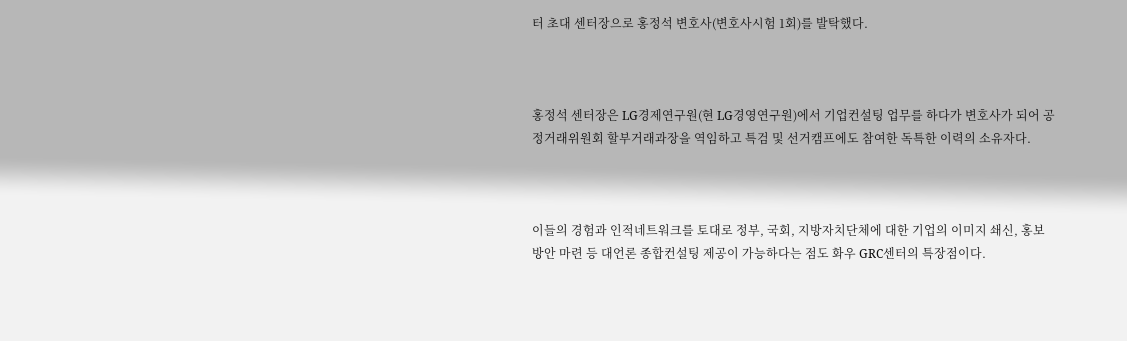터 초대 센터장으로 홍정석 변호사(변호사시험 1회)를 발탁했다.



홍정석 센터장은 LG경제연구원(현 LG경영연구원)에서 기업컨설팅 업무를 하다가 변호사가 되어 공정거래위원회 할부거래과장을 역임하고 특검 및 선거캠프에도 참여한 독특한 이력의 소유자다.



이들의 경험과 인적네트워크를 토대로 정부, 국회, 지방자치단체에 대한 기업의 이미지 쇄신, 홍보 방안 마련 등 대언론 종합컨설팅 제공이 가능하다는 점도 화우 GRC센터의 특장점이다.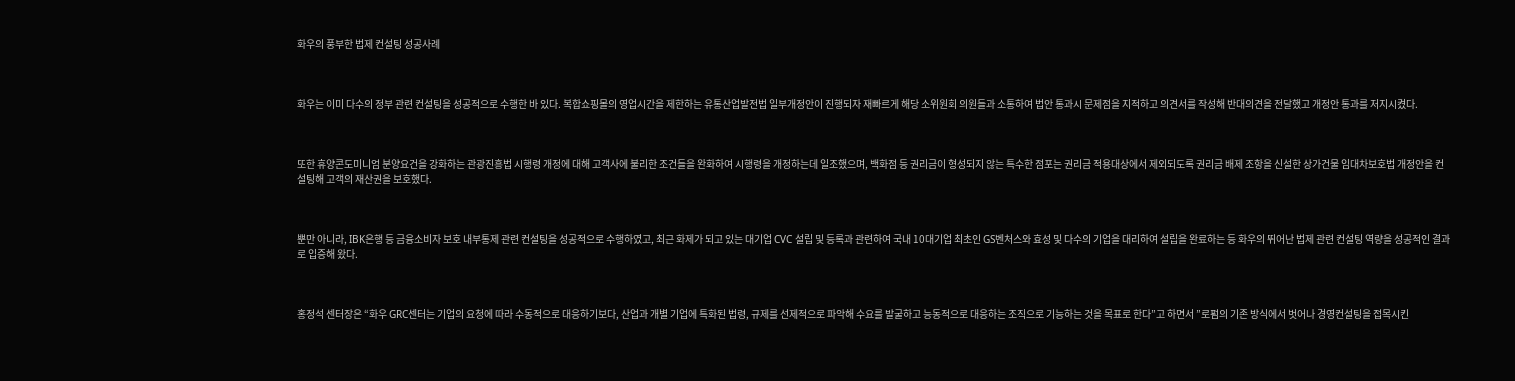화우의 풍부한 법제 컨설팅 성공사례



화우는 이미 다수의 정부 관련 컨설팅을 성공적으로 수행한 바 있다. 복합쇼핑몰의 영업시간을 제한하는 유통산업발전법 일부개정안이 진행되자 재빠르게 해당 소위원회 의원들과 소통하여 법안 통과시 문제점을 지적하고 의견서를 작성해 반대의견을 전달했고 개정안 통과를 저지시켰다.



또한 휴양콘도미니엄 분양요건을 강화하는 관광진흥법 시행령 개정에 대해 고객사에 불리한 조건들을 완화하여 시행령을 개정하는데 일조했으며, 백화점 등 권리금이 형성되지 않는 특수한 점포는 권리금 적용대상에서 제외되도록 권리금 배제 조항을 신설한 상가건물 임대차보호법 개정안을 컨설팅해 고객의 재산권을 보호했다.



뿐만 아니라, IBK은행 등 금융소비자 보호 내부통제 관련 컨설팅을 성공적으로 수행하였고, 최근 화제가 되고 있는 대기업 CVC 설립 및 등록과 관련하여 국내 10대기업 최초인 GS벤처스와 효성 및 다수의 기업을 대리하여 설립을 완료하는 등 화우의 뛰어난 법제 관련 컨설팅 역량을 성공적인 결과로 입증해 왔다.



홍정석 센터장은 “화우 GRC센터는 기업의 요청에 따라 수동적으로 대응하기보다, 산업과 개별 기업에 특화된 법령, 규제를 선제적으로 파악해 수요를 발굴하고 능동적으로 대응하는 조직으로 기능하는 것을 목표로 한다”고 하면서 ”로펌의 기존 방식에서 벗어나 경영컨설팅을 접목시킨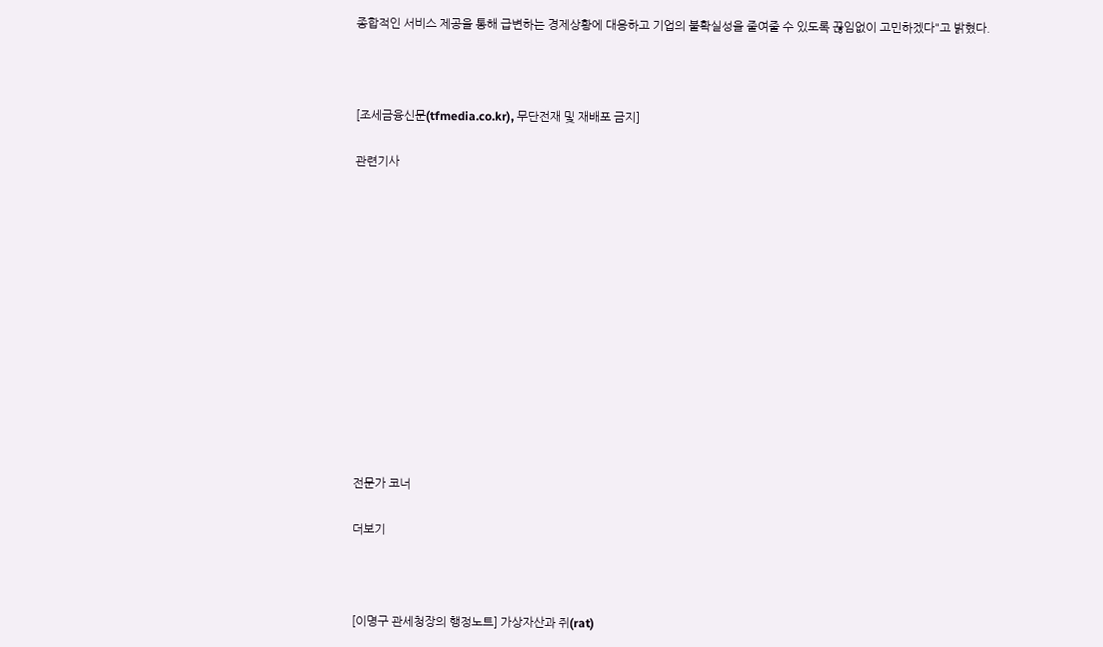종합적인 서비스 제공을 통해 급변하는 경제상황에 대응하고 기업의 불확실성을 줄여줄 수 있도록 끊임없이 고민하겠다"고 밝혔다.



[조세금융신문(tfmedia.co.kr), 무단전재 및 재배포 금지]

관련기사













전문가 코너

더보기



[이명구 관세청장의 행정노트] 가상자산과 쥐(rat)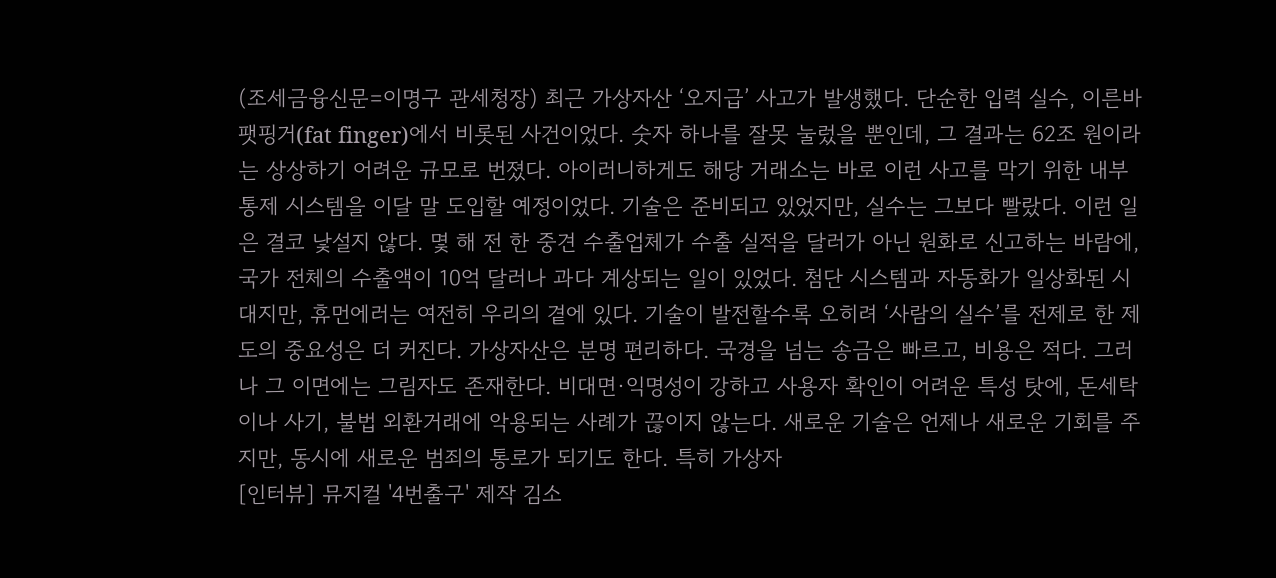(조세금융신문=이명구 관세청장) 최근 가상자산 ‘오지급’ 사고가 발생했다. 단순한 입력 실수, 이른바 팻핑거(fat finger)에서 비롯된 사건이었다. 숫자 하나를 잘못 눌렀을 뿐인데, 그 결과는 62조 원이라는 상상하기 어려운 규모로 번졌다. 아이러니하게도 해당 거래소는 바로 이런 사고를 막기 위한 내부통제 시스템을 이달 말 도입할 예정이었다. 기술은 준비되고 있었지만, 실수는 그보다 빨랐다. 이런 일은 결코 낯설지 않다. 몇 해 전 한 중견 수출업체가 수출 실적을 달러가 아닌 원화로 신고하는 바람에, 국가 전체의 수출액이 10억 달러나 과다 계상되는 일이 있었다. 첨단 시스템과 자동화가 일상화된 시대지만, 휴먼에러는 여전히 우리의 곁에 있다. 기술이 발전할수록 오히려 ‘사람의 실수’를 전제로 한 제도의 중요성은 더 커진다. 가상자산은 분명 편리하다. 국경을 넘는 송금은 빠르고, 비용은 적다. 그러나 그 이면에는 그림자도 존재한다. 비대면·익명성이 강하고 사용자 확인이 어려운 특성 탓에, 돈세탁이나 사기, 불법 외환거래에 악용되는 사례가 끊이지 않는다. 새로운 기술은 언제나 새로운 기회를 주지만, 동시에 새로운 범죄의 통로가 되기도 한다. 특히 가상자
[인터뷰] 뮤지컬 '4번출구' 제작 김소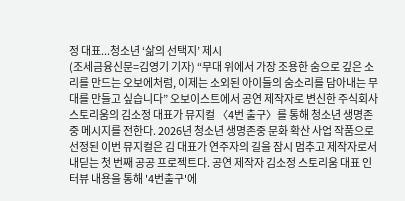정 대표...청소년 ‘삶의 선택지’ 제시
(조세금융신문=김영기 기자) “무대 위에서 가장 조용한 숨으로 깊은 소리를 만드는 오보에처럼, 이제는 소외된 아이들의 숨소리를 담아내는 무대를 만들고 싶습니다” 오보이스트에서 공연 제작자로 변신한 주식회사 스토리움의 김소정 대표가 뮤지컬 〈4번 출구〉를 통해 청소년 생명존중 메시지를 전한다. 2026년 청소년 생명존중 문화 확산 사업 작품으로 선정된 이번 뮤지컬은 김 대표가 연주자의 길을 잠시 멈추고 제작자로서 내딛는 첫 번째 공공 프로젝트다. 공연 제작자 김소정 스토리움 대표 인터뷰 내용을 통해 '4번출구'에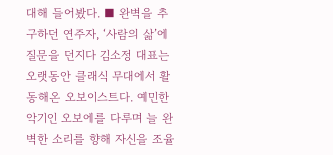대해 들어봤다. ■ 완벽을 추구하던 연주자, ‘사람의 삶’에 질문을 던지다 김소정 대표는 오랫동안 클래식 무대에서 활동해온 오보이스트다. 예민한 악기인 오보에를 다루며 늘 완벽한 소리를 향해 자신을 조율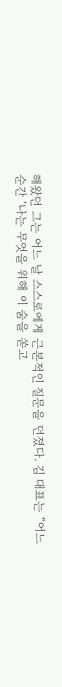해왔던 그는 어느 날 스스로에게 근본적인 질문을 던졌다. 김 대표는 “어느 순간 ‘나는 무엇을 위해 이 숨을 쏟고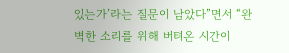있는가’라는 질문이 남았다”면서 “완벽한 소리를 위해 버텨온 시간이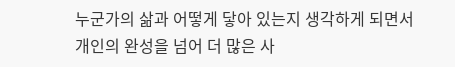누군가의 삶과 어떻게 닿아 있는지 생각하게 되면서 개인의 완성을 넘어 더 많은 사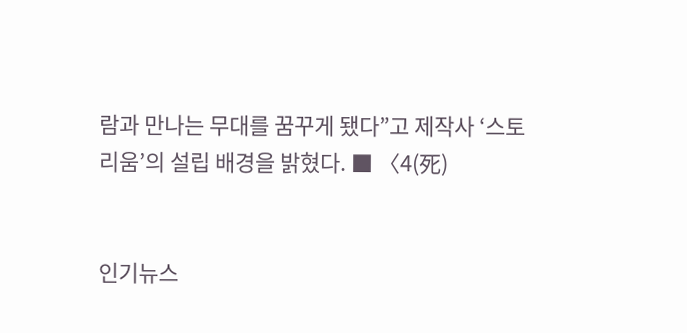람과 만나는 무대를 꿈꾸게 됐다”고 제작사 ‘스토리움’의 설립 배경을 밝혔다. ■ 〈4(死)


인기뉴스